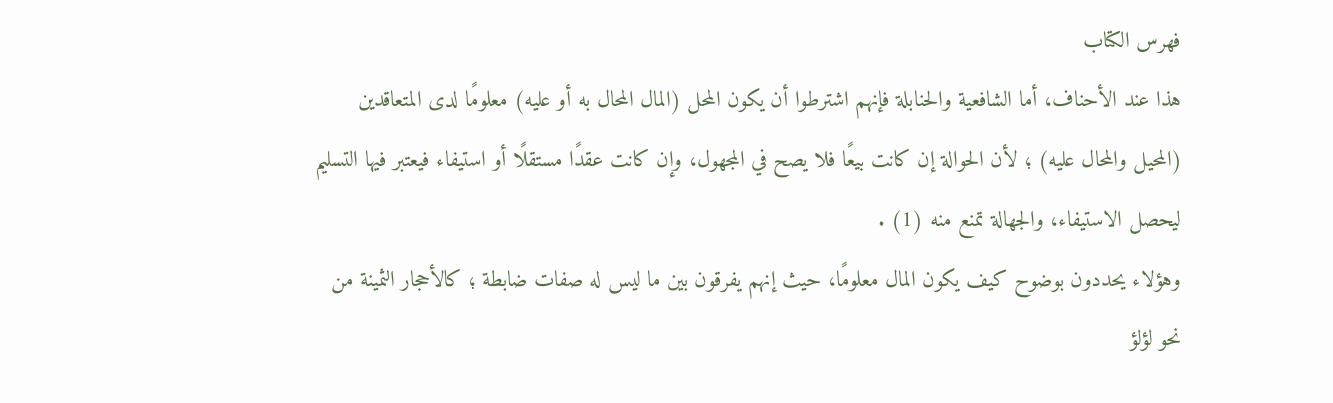فهرس الكتاب
هذا عند الأحناف، أما الشافعية والحنابلة فإنهم اشترطوا أن يكون المحل (المال المحال به أو عليه) معلومًا لدى المتعاقدين (المحيل والمحال عليه) ؛ لأن الحوالة إن كانت بيعًا فلا يصح في المجهول، وإن كانت عقدًا مستقلًا أو استيفاء فيعتبر فيها التسليم ليحصل الاستيفاء، والجهالة تمنع منه (1) .
وهؤلاء يحددون بوضوح كيف يكون المال معلومًا، حيث إنهم يفرقون بين ما ليس له صفات ضابطة ؛ كالأحجار الثمينة من نحو لؤلؤ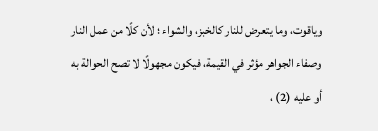وياقوت، وما يتعرض للنار كالخبز، والشواء ؛ لأن كلًا من عمل النار وصفاء الجواهر مؤثر في القيمة، فيكون مجهولًا لا تصح الحوالة به أو عليه (2) ،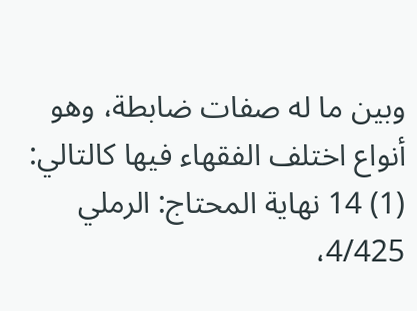وبين ما له صفات ضابطة، وهو أنواع اختلف الفقهاء فيها كالتالي:
(1) 14 نهاية المحتاج: الرملي 4/425،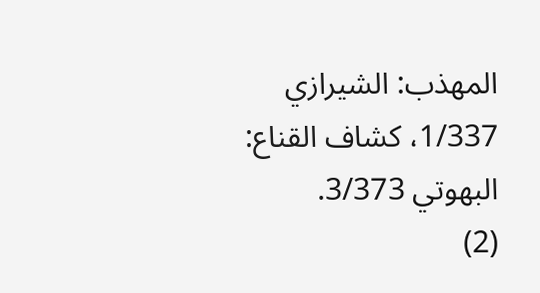المهذب: الشيرازي 1/337، كشاف القناع: البهوتي 3/373.
(2)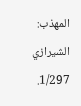المهذب: الشيرازي 1/297.